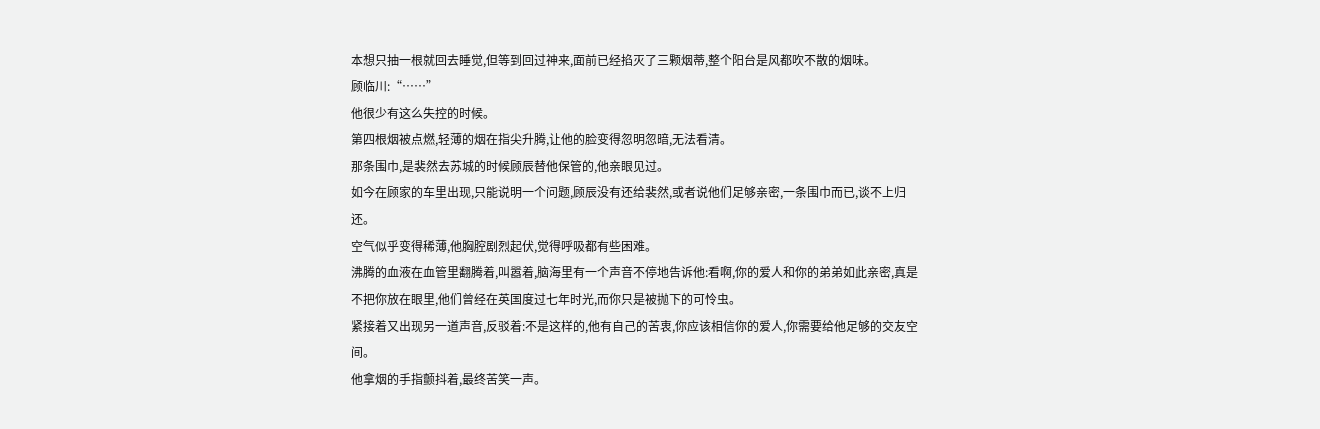本想只抽一根就回去睡觉,但等到回过神来,面前已经掐灭了三颗烟蒂,整个阳台是风都吹不散的烟味。
顾临川:“……”
他很少有这么失控的时候。
第四根烟被点燃,轻薄的烟在指尖升腾,让他的脸变得忽明忽暗,无法看清。
那条围巾,是裴然去苏城的时候顾辰替他保管的,他亲眼见过。
如今在顾家的车里出现,只能说明一个问题,顾辰没有还给裴然,或者说他们足够亲密,一条围巾而已,谈不上归还。
空气似乎变得稀薄,他胸腔剧烈起伏,觉得呼吸都有些困难。
沸腾的血液在血管里翻腾着,叫嚣着,脑海里有一个声音不停地告诉他:看啊,你的爱人和你的弟弟如此亲密,真是不把你放在眼里,他们曾经在英国度过七年时光,而你只是被抛下的可怜虫。
紧接着又出现另一道声音,反驳着:不是这样的,他有自己的苦衷,你应该相信你的爱人,你需要给他足够的交友空间。
他拿烟的手指颤抖着,最终苦笑一声。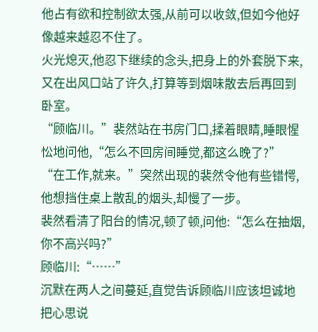他占有欲和控制欲太强,从前可以收敛,但如今他好像越来越忍不住了。
火光熄灭,他忍下继续的念头,把身上的外套脱下来,又在出风口站了许久,打算等到烟味散去后再回到卧室。
“顾临川。”裴然站在书房门口,揉着眼睛,睡眼惺忪地问他,“怎么不回房间睡觉,都这么晚了?”
“在工作,就来。”突然出现的裴然令他有些错愕,他想挡住桌上散乱的烟头,却慢了一步。
裴然看清了阳台的情况,顿了顿,问他:“怎么在抽烟,你不高兴吗?”
顾临川:“……”
沉默在两人之间蔓延,直觉告诉顾临川应该坦诚地把心思说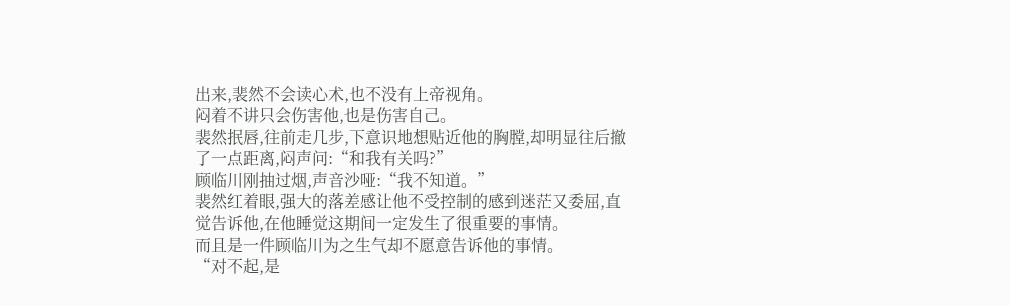出来,裴然不会读心术,也不没有上帝视角。
闷着不讲只会伤害他,也是伤害自己。
裴然抿唇,往前走几步,下意识地想贴近他的胸膛,却明显往后撤了一点距离,闷声问:“和我有关吗?”
顾临川刚抽过烟,声音沙哑:“我不知道。”
裴然红着眼,强大的落差感让他不受控制的感到迷茫又委屈,直觉告诉他,在他睡觉这期间一定发生了很重要的事情。
而且是一件顾临川为之生气却不愿意告诉他的事情。
“对不起,是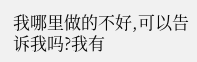我哪里做的不好,可以告诉我吗?我有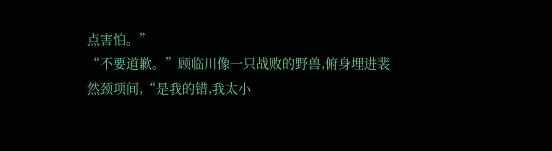点害怕。”
“不要道歉。”顾临川像一只战败的野兽,俯身埋进裴然颈项间,“是我的错,我太小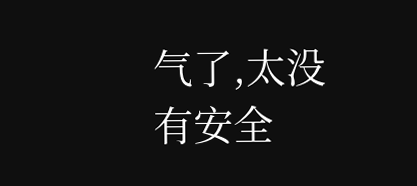气了,太没有安全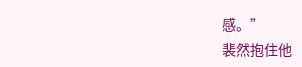感。”
裴然抱住他